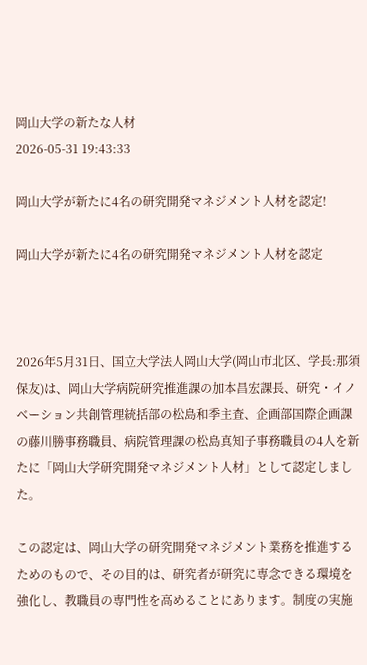岡山大学の新たな人材
2026-05-31 19:43:33

岡山大学が新たに4名の研究開発マネジメント人材を認定!

岡山大学が新たに4名の研究開発マネジメント人材を認定



2026年5月31日、国立大学法人岡山大学(岡山市北区、学長:那須保友)は、岡山大学病院研究推進課の加本昌宏課長、研究・イノベーション共創管理統括部の松島和季主査、企画部国際企画課の藤川勝事務職員、病院管理課の松島真知子事務職員の4人を新たに「岡山大学研究開発マネジメント人材」として認定しました。

この認定は、岡山大学の研究開発マネジメント業務を推進するためのもので、その目的は、研究者が研究に専念できる環境を強化し、教職員の専門性を高めることにあります。制度の実施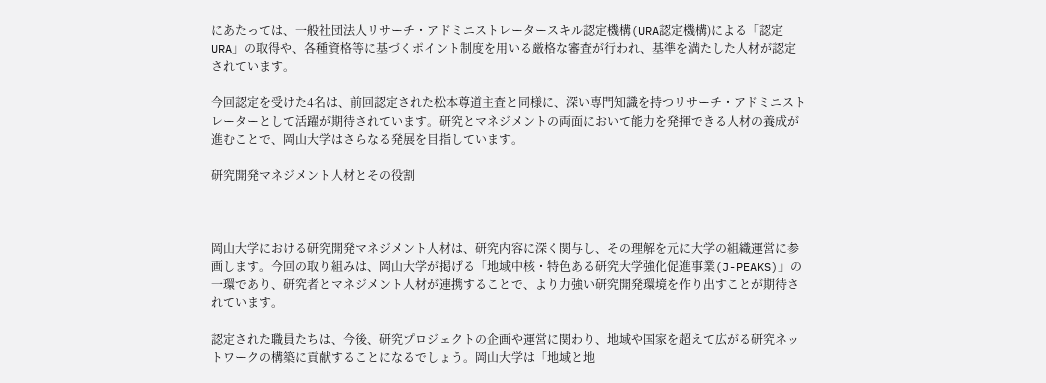にあたっては、一般社団法人リサーチ・アドミニストレータースキル認定機構(URA認定機構)による「認定URA」の取得や、各種資格等に基づくポイント制度を用いる厳格な審査が行われ、基準を満たした人材が認定されています。

今回認定を受けた4名は、前回認定された松本尊道主査と同様に、深い専門知識を持つリサーチ・アドミニストレーターとして活躍が期待されています。研究とマネジメントの両面において能力を発揮できる人材の養成が進むことで、岡山大学はさらなる発展を目指しています。

研究開発マネジメント人材とその役割



岡山大学における研究開発マネジメント人材は、研究内容に深く関与し、その理解を元に大学の組織運営に参画します。今回の取り組みは、岡山大学が掲げる「地域中核・特色ある研究大学強化促進事業(J-PEAKS)」の一環であり、研究者とマネジメント人材が連携することで、より力強い研究開発環境を作り出すことが期待されています。

認定された職員たちは、今後、研究プロジェクトの企画や運営に関わり、地域や国家を超えて広がる研究ネットワークの構築に貢献することになるでしょう。岡山大学は「地域と地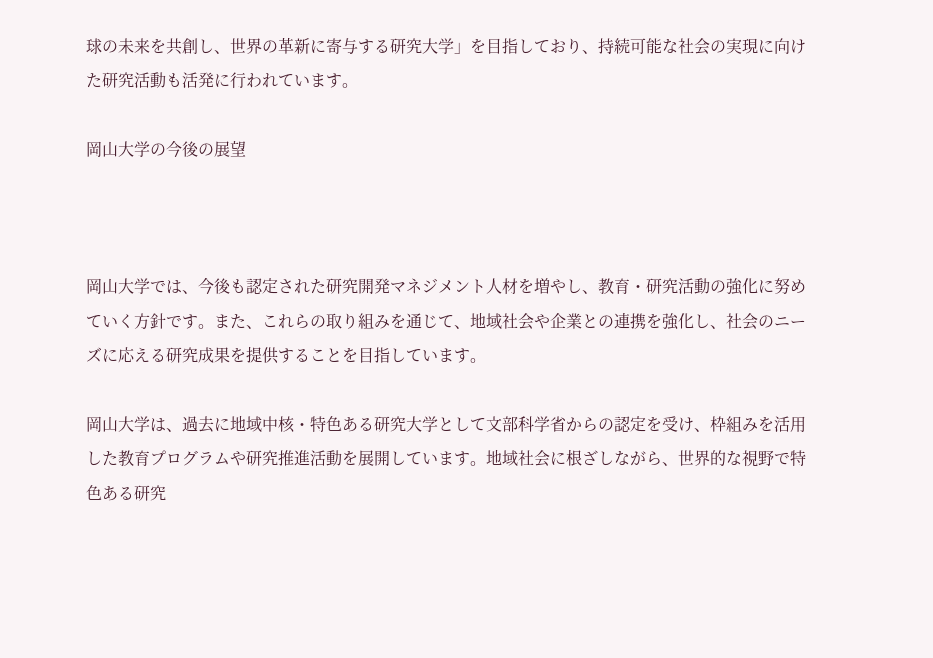球の未来を共創し、世界の革新に寄与する研究大学」を目指しており、持続可能な社会の実現に向けた研究活動も活発に行われています。

岡山大学の今後の展望



岡山大学では、今後も認定された研究開発マネジメント人材を増やし、教育・研究活動の強化に努めていく方針です。また、これらの取り組みを通じて、地域社会や企業との連携を強化し、社会のニーズに応える研究成果を提供することを目指しています。

岡山大学は、過去に地域中核・特色ある研究大学として文部科学省からの認定を受け、枠組みを活用した教育プログラムや研究推進活動を展開しています。地域社会に根ざしながら、世界的な視野で特色ある研究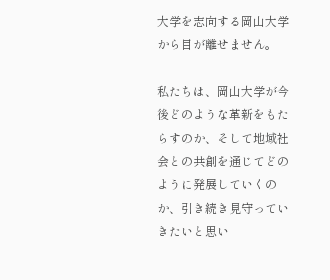大学を志向する岡山大学から目が離せません。

私たちは、岡山大学が今後どのような革新をもたらすのか、そして地域社会との共創を通じてどのように発展していくのか、引き続き見守っていきたいと思い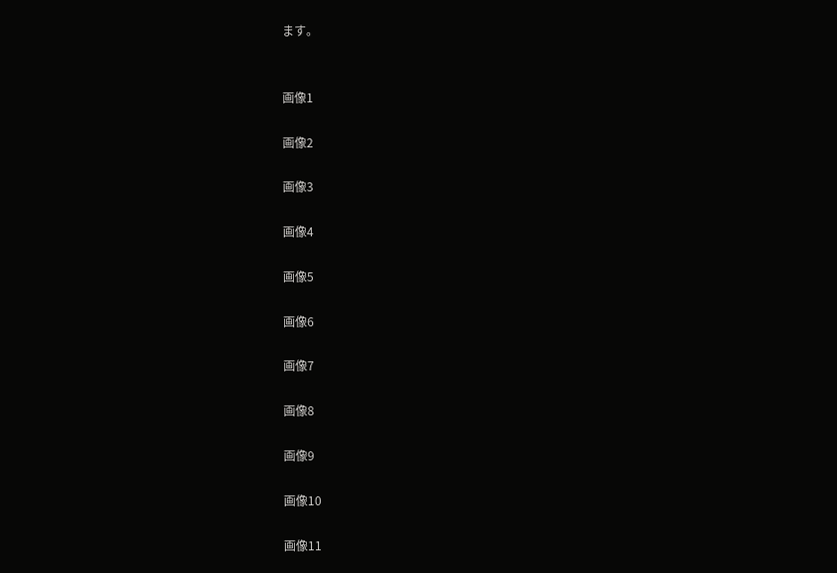ます。


画像1

画像2

画像3

画像4

画像5

画像6

画像7

画像8

画像9

画像10

画像11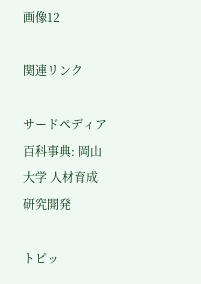画像12

関連リンク

サードペディア百科事典: 岡山大学 人材育成 研究開発

トピッ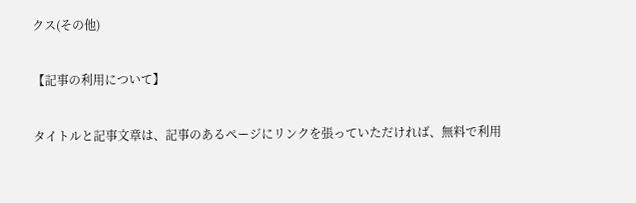クス(その他)

【記事の利用について】

タイトルと記事文章は、記事のあるページにリンクを張っていただければ、無料で利用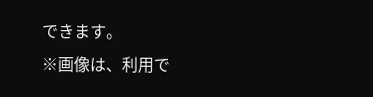できます。
※画像は、利用で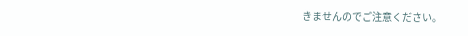きませんのでご注意ください。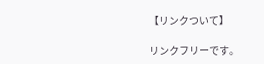【リンクついて】

リンクフリーです。